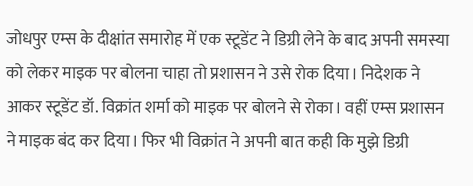जोधपुर एम्स के दीक्षांत समारोह में एक स्टूडेंट ने डिग्री लेने के बाद अपनी समस्या को लेकर माइक पर बोलना चाहा तो प्रशासन ने उसे रोक दिया। निदेशक ने आकर स्टूडेंट डॉ. विक्रांत शर्मा को माइक पर बोलने से रोका। वहीं एम्स प्रशासन ने माइक बंद कर दिया। फिर भी विक्रांत ने अपनी बात कही कि मुझे डिग्री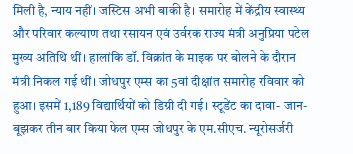मिली है, न्याय नहीं। जस्टिस अभी बाकी है। समारोह में केंद्रीय स्वास्थ्य और परिवार कल्याण तथा रसायन एवं उर्वरक राज्य मंत्री अनुप्रिया पटेल मुख्य अतिथि थीं। हालांकि डॉ. विक्रांत के माइक पर बोलने के दौरान मंत्री निकल गई थीं। जोधपुर एम्स का 5वां दीक्षांत समारोह रविवार को हुआ। इसमें 1,189 विद्यार्थियों को डिग्री दी गई। स्टूडेंट का दावा- जान-बूझकर तीन बार किया फेल एम्स जोधपुर के एम.सीएच. न्यूरोसर्जरी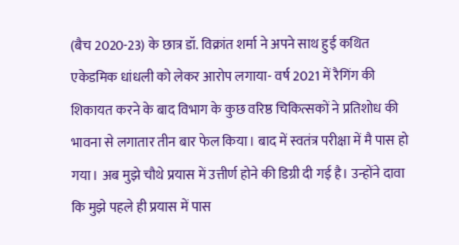(बैच 2020-23) के छात्र डॉ. विक्रांत शर्मा ने अपने साथ हुई कथित एकेडमिक धांधली को लेकर आरोप लगाया- वर्ष 2021 में रैगिंग की शिकायत करने के बाद विभाग के कुछ वरिष्ठ चिकित्सकों ने प्रतिशोध की भावना से लगातार तीन बार फेल किया। बाद में स्वतंत्र परीक्षा में मै पास हो गया। अब मुझे चौथे प्रयास में उत्तीर्ण होने की डिग्री दी गई है। उन्होंने दावा कि मुझे पहले ही प्रयास में पास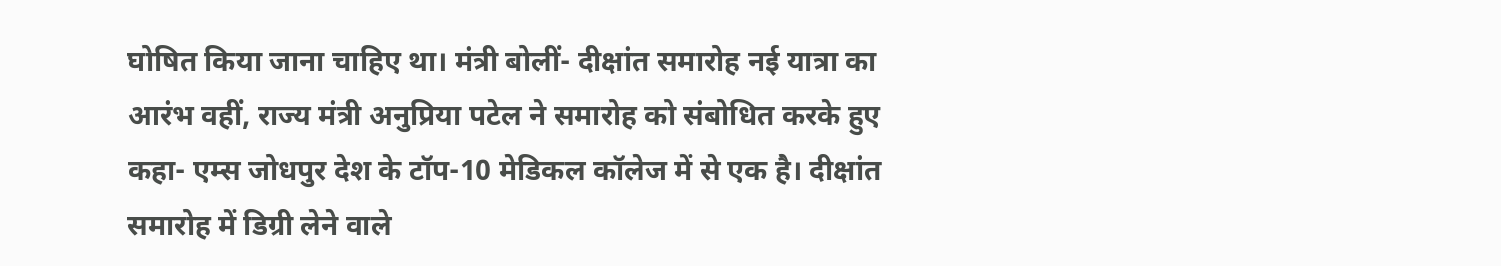घोषित किया जाना चाहिए था। मंत्री बोलीं- दीक्षांत समारोह नई यात्रा का आरंभ वहीं, राज्य मंत्री अनुप्रिया पटेल ने समारोह को संबोधित करके हुए कहा- एम्स जोधपुर देश के टॉप-10 मेडिकल कॉलेज में से एक है। दीक्षांत समारोह में डिग्री लेने वाले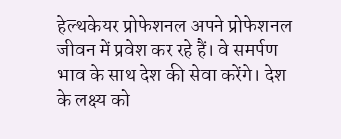हेल्थकेयर प्रोफेशनल अपने प्रोफेशनल जीवन में प्रवेश कर रहे हैं। वे समर्पण भाव के साथ देश की सेवा करेंगे। देश के लक्ष्य को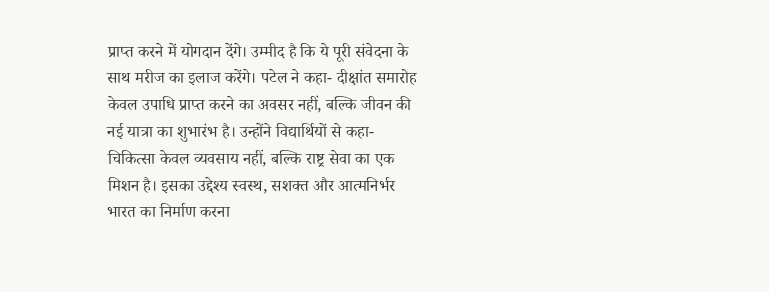प्राप्त करने में योगदान देंगे। उम्मीद है कि ये पूरी संवेदना के साथ मरीज का इलाज करेंगे। पटेल ने कहा- दीक्षांत समारोह केवल उपाधि प्राप्त करने का अवसर नहीं, बल्कि जीवन की नई यात्रा का शुभारंभ है। उन्होंने विद्यार्थियों से कहा- चिकित्सा केवल व्यवसाय नहीं, बल्कि राष्ट्र सेवा का एक मिशन है। इसका उद्देश्य स्वस्थ, सशक्त और आत्मनिर्भर भारत का निर्माण करना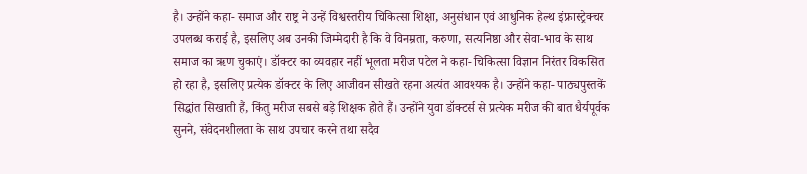है। उन्होंने कहा- समाज और राष्ट्र ने उन्हें विश्वस्तरीय चिकित्सा शिक्षा, अनुसंधान एवं आधुनिक हेल्थ इंफ्रास्ट्रेक्चर उपलब्ध कराई है, इसलिए अब उनकी जिम्मेदारी है कि वे विनम्रता, करुणा, सत्यनिष्ठा और सेवा-भाव के साथ समाज का ऋण चुकाएं। डॉक्टर का व्यवहार नहीं भूलता मरीज पटेल ने कहा- चिकित्सा विज्ञान निरंतर विकसित हो रहा है, इसलिए प्रत्येक डॉक्टर के लिए आजीवन सीखते रहना अत्यंत आवश्यक है। उन्होंने कहा- पाठ्यपुस्तकें सिद्धांत सिखाती हैं, किंतु मरीज सबसे बड़े शिक्षक होते हैं। उन्होंने युवा डॉक्टर्स से प्रत्येक मरीज की बात धैर्यपूर्वक सुनने, संवेदनशीलता के साथ उपचार करने तथा सदैव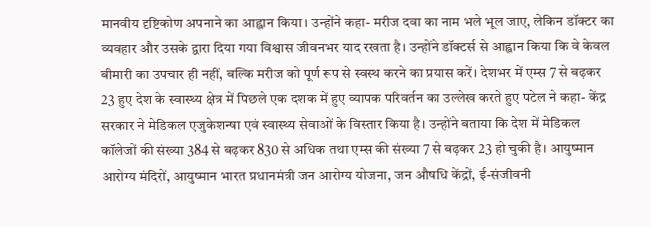मानवीय दृष्टिकोण अपनाने का आह्वान किया। उन्होंने कहा- मरीज दवा का नाम भले भूल जाए, लेकिन डॉक्टर का व्यवहार और उसके द्वारा दिया गया विश्वास जीवनभर याद रखता है। उन्होंने डॉक्टर्स से आह्वान किया कि वे केवल बीमारी का उपचार ही नहीं, बल्कि मरीज को पूर्ण रूप से स्वस्थ करने का प्रयास करें। देशभर में एम्स 7 से बढ़कर 23 हुए देश के स्वास्थ्य क्षेत्र में पिछले एक दशक में हुए व्यापक परिवर्तन का उल्लेख करते हुए पटेल ने कहा- केंद्र सरकार ने मेडिकल एजुकेशन्षा एवं स्वास्थ्य सेवाओं के विस्तार किया है। उन्होंने बताया कि देश में मेडिकल कॉलेजों की संख्या 384 से बढ़कर 830 से अधिक तथा एम्स की संख्या 7 से बढ़कर 23 हो चुकी है। आयुष्मान आरोग्य मंदिरों, आयुष्मान भारत प्रधानमंत्री जन आरोग्य योजना, जन औषधि केंद्रों, ई-संजीवनी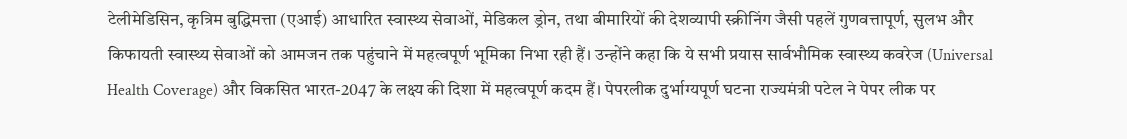टेलीमेडिसिन, कृत्रिम बुद्धिमत्ता (एआई) आधारित स्वास्थ्य सेवाओं, मेडिकल ड्रोन, तथा बीमारियों की देशव्यापी स्क्रीनिंग जैसी पहलें गुणवत्तापूर्ण, सुलभ और किफायती स्वास्थ्य सेवाओं को आमजन तक पहुंचाने में महत्वपूर्ण भूमिका निभा रही हैं। उन्होंने कहा कि ये सभी प्रयास सार्वभौमिक स्वास्थ्य कवरेज (Universal Health Coverage) और विकसित भारत-2047 के लक्ष्य की दिशा में महत्वपूर्ण कदम हैं। पेपरलीक दुर्भाग्यपूर्ण घटना राज्यमंत्री पटेल ने पेपर लीक पर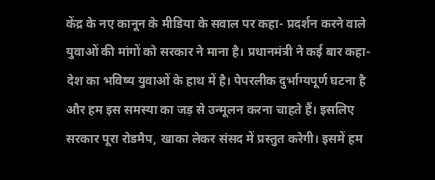केंद्र के नए कानून के मीडिया के सवाल पर कहा- प्रदर्शन करने वाले युवाओं की मांगों को सरकार ने माना है। प्रधानमंत्री ने कई बार कहा- देश का भविष्य युवाओं के हाथ में है। पेपरलीक दुर्भाग्यपूर्ण घटना है और हम इस समस्या का जड़ से उन्मूलन करना चाहते हैं। इसलिए सरकार पूरा रोडमैप, खाका लेकर संसद में प्रस्तुत करेगी। इसमें हम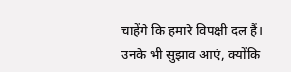चाहेंगे कि हमारे विपक्षी दल हैं। उनके भी सुझाव आएं, क्योंकि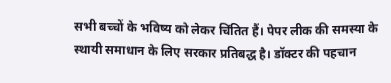सभी बच्चों के भविष्य को लेकर चिंतित हैं। पेपर लीक की समस्या के स्थायी समाधान के लिए सरकार प्रतिबद्ध है। डॉक्टर की पहचान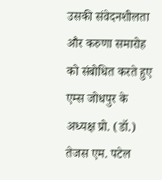उसकी संवेदनशीलता और करुणा समारोह को संबोधित करते हुए एम्स जोधपुर के अध्यक्ष प्रो. (डॉ.) तेजस एम. पटेल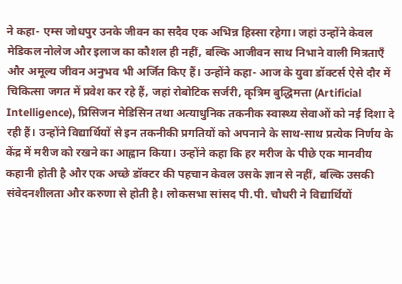ने कहा- एम्स जोधपुर उनके जीवन का सदैव एक अभिन्न हिस्सा रहेगा। जहां उन्होंने केवल मेडिकल नोलेज और इलाज का कौशल ही नहीं, बल्कि आजीवन साथ निभाने वाली मित्रताएँ और अमूल्य जीवन अनुभव भी अर्जित किए हैं। उन्होंने कहा- आज के युवा डॉक्टर्स ऐसे दौर में चिकित्सा जगत में प्रवेश कर रहे हैं, जहां रोबोटिक सर्जरी, कृत्रिम बुद्धिमत्ता (Artificial Intelligence), प्रिसिजन मेडिसिन तथा अत्याधुनिक तकनीक स्वास्थ्य सेवाओं को नई दिशा दे रही हैं। उन्होंने विद्यार्थियों से इन तकनीकी प्रगतियों को अपनाने के साथ-साथ प्रत्येक निर्णय के केंद्र में मरीज को रखने का आह्वान किया। उन्होंने कहा कि हर मरीज के पीछे एक मानवीय कहानी होती है और एक अच्छे डॉक्टर की पहचान केवल उसके ज्ञान से नहीं, बल्कि उसकी संवेदनशीलता और करुणा से होती है। लोकसभा सांसद पी.पी. चौधरी ने विद्यार्थियों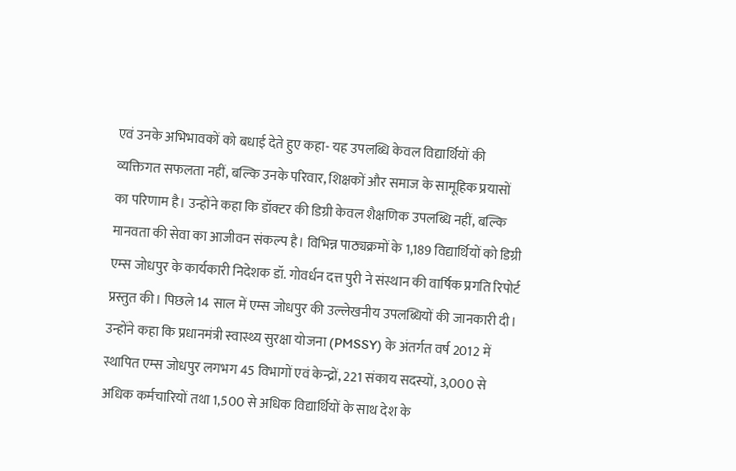एवं उनके अभिभावकों को बधाई देते हुए कहा- यह उपलब्धि केवल विद्यार्थियों की व्यक्तिगत सफलता नहीं, बल्कि उनके परिवार, शिक्षकों और समाज के सामूहिक प्रयासों का परिणाम है। उन्होंने कहा कि डॉक्टर की डिग्री केवल शैक्षणिक उपलब्धि नहीं, बल्कि मानवता की सेवा का आजीवन संकल्प है। विभिन्न पाठ्यक्रमों के 1,189 विद्यार्थियों को डिग्री एम्स जोधपुर के कार्यकारी निदेशक डॉ. गोवर्धन दत्त पुरी ने संस्थान की वार्षिक प्रगति रिपोर्ट प्रस्तुत की। पिछले 14 साल में एम्स जोधपुर की उल्लेखनीय उपलब्धियों की जानकारी दी। उन्होंने कहा कि प्रधानमंत्री स्वास्थ्य सुरक्षा योजना (PMSSY) के अंतर्गत वर्ष 2012 में स्थापित एम्स जोधपुर लगभग 45 विभागों एवं केन्द्रों, 221 संकाय सदस्यों, 3,000 से अधिक कर्मचारियों तथा 1,500 से अधिक विद्यार्थियों के साथ देश के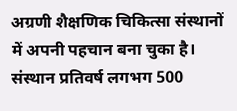अग्रणी शैक्षणिक चिकित्सा संस्थानों में अपनी पहचान बना चुका है। संस्थान प्रतिवर्ष लगभग 500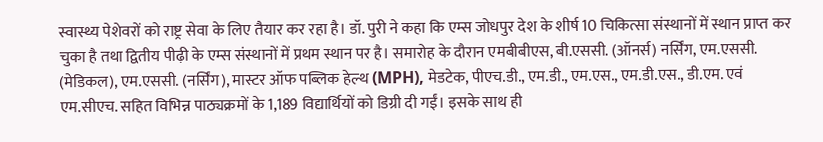स्वास्थ्य पेशेवरों को राष्ट्र सेवा के लिए तैयार कर रहा है। डॉ. पुरी ने कहा कि एम्स जोधपुर देश के शीर्ष 10 चिकित्सा संस्थानों में स्थान प्राप्त कर चुका है तथा द्वितीय पीढ़ी के एम्स संस्थानों में प्रथम स्थान पर है। समारोह के दौरान एमबीबीएस, बी.एससी. (ऑनर्स) नर्सिंग, एम.एससी. (मेडिकल), एम.एससी. (नर्सिंग), मास्टर ऑफ पब्लिक हेल्थ (MPH), मेडटेक, पीएच.डी., एम.डी., एम.एस., एम.डी.एस., डी.एम. एवं एम.सीएच. सहित विभिन्न पाठ्यक्रमों के 1,189 विद्यार्थियों को डिग्री दी गईं। इसके साथ ही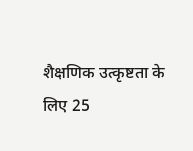शैक्षणिक उत्कृष्टता के लिए 25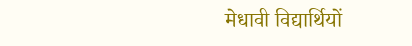मेधावी विद्यार्थियों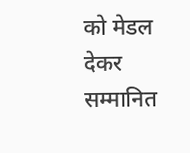को मेडल देकर सम्मानित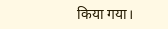किया गया।